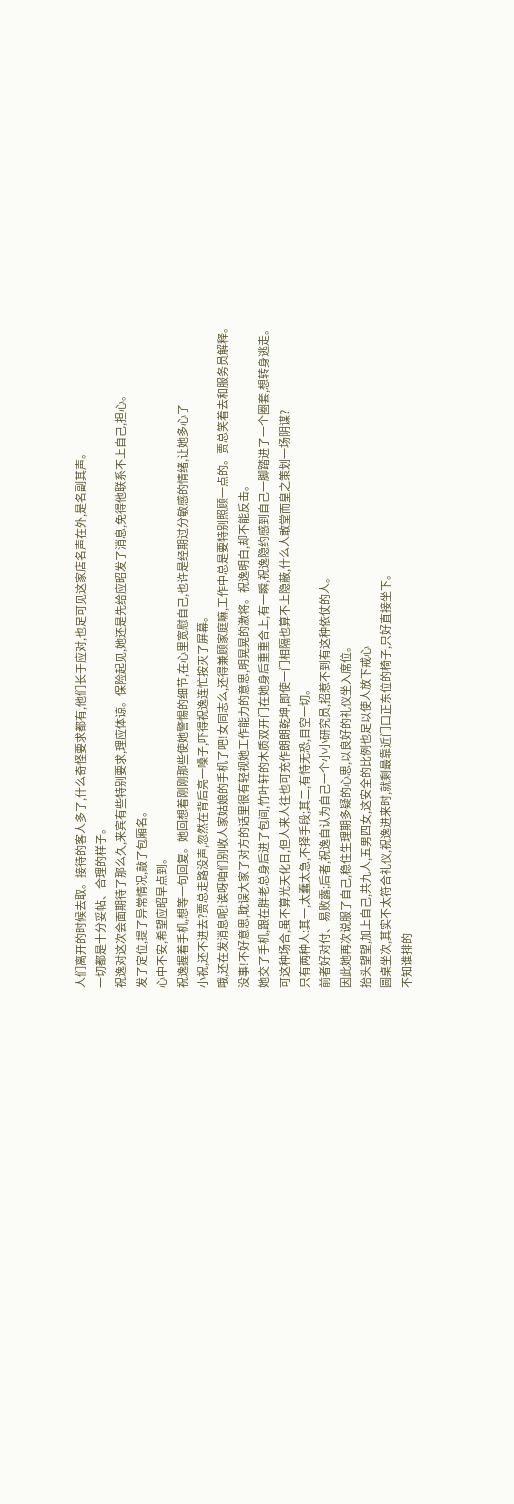人们离开的时候去取。接待的客人多了,什么奇怪要求都有,他们长于应对,也足可见这家店名声在外,是名副其声。
一切都是十分妥帖、合理的样子。
祝逸对这次会面期待了那么久,来宾有些特别要求,理应体谅。保险起见,她还是先给应昭发了消息,免得他联系不上自己,担心。
发了定位,提了异常情况,敲了包厢名。
心中不安,希望应昭早点到。
祝逸握着手机,想等一句回复。她回想着刚刚那些使她警惕的细节,在心里宽慰自己,也许是经期过分敏感的情绪,让她多心了
小祝,还不进去?贾总走路没声,忽然在背后亮一嗓子,吓得祝逸连忙按灭了屏幕。
哦,还在发消息呢!诶呀咱们别收人家姑娘的手机了吧!女同志么,还得兼顾家庭嘛,工作中总是要特别照顾一点的。贾总笑着去和服务员解释。
没事!不好意思,耽误大家了对方的话里很有轻视她工作能力的意思,明晃晃的激将。祝逸明白,却不能反击。
她交了手机,跟在胖老总身后进了包间,竹叶轩的木质双开门在她身后重重合上,有一瞬,祝逸隐约感到自己一脚踏进了一个圈套,想转身逃走。
可这种场合,虽不算光天化日,但人来人往也可充作朗朗乾坤,即使一门相隔也算不上隐蔽,什么人敢堂而皇之策划一场阴谋?
只有两种人:其一,太蠢太急,不择手段;其二,有恃无恐,目空一切。
前者好对付、易败露;后者,祝逸自认为自己一个小小研究员,招惹不到有这种依仗的人。
因此她再次说服了自己,稳住生理期多疑的心思,以良好的礼仪坐入席位。
抬头望望,加上自己,共九人,五男四女,这安全的比例也足以使人放下戒心
圆桌坐次,其实不太符合礼仪,祝逸进来时,就剩最靠近门口正东位的椅子,只好直接坐下。
不知谁排的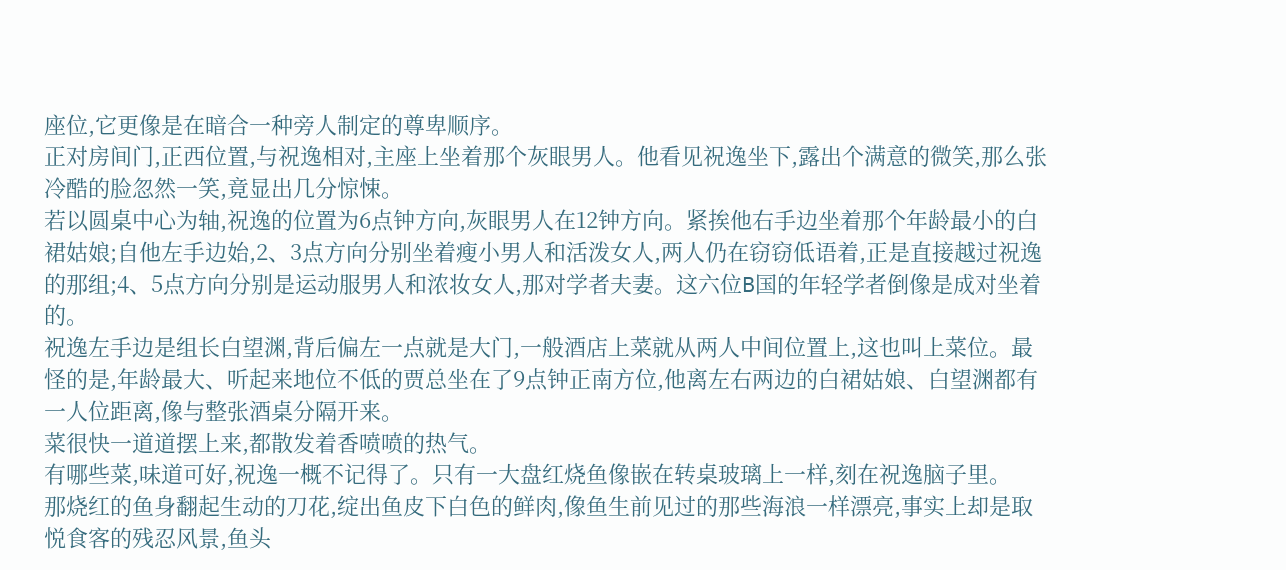座位,它更像是在暗合一种旁人制定的尊卑顺序。
正对房间门,正西位置,与祝逸相对,主座上坐着那个灰眼男人。他看见祝逸坐下,露出个满意的微笑,那么张冷酷的脸忽然一笑,竟显出几分惊悚。
若以圆桌中心为轴,祝逸的位置为6点钟方向,灰眼男人在12钟方向。紧挨他右手边坐着那个年龄最小的白裙姑娘;自他左手边始,2、3点方向分别坐着瘦小男人和活泼女人,两人仍在窃窃低语着,正是直接越过祝逸的那组;4、5点方向分别是运动服男人和浓妆女人,那对学者夫妻。这六位B国的年轻学者倒像是成对坐着的。
祝逸左手边是组长白望渊,背后偏左一点就是大门,一般酒店上菜就从两人中间位置上,这也叫上菜位。最怪的是,年龄最大、听起来地位不低的贾总坐在了9点钟正南方位,他离左右两边的白裙姑娘、白望渊都有一人位距离,像与整张酒桌分隔开来。
菜很快一道道摆上来,都散发着香喷喷的热气。
有哪些菜,味道可好,祝逸一概不记得了。只有一大盘红烧鱼像嵌在转桌玻璃上一样,刻在祝逸脑子里。
那烧红的鱼身翻起生动的刀花,绽出鱼皮下白色的鲜肉,像鱼生前见过的那些海浪一样漂亮,事实上却是取悦食客的残忍风景,鱼头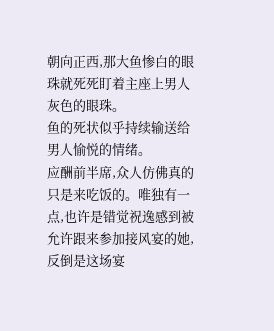朝向正西,那大鱼惨白的眼珠就死死盯着主座上男人灰色的眼珠。
鱼的死状似乎持续输送给男人愉悦的情绪。
应酬前半席,众人仿佛真的只是来吃饭的。唯独有一点,也许是错觉祝逸感到被允许跟来参加接风宴的她,反倒是这场宴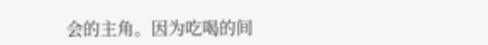会的主角。因为吃喝的间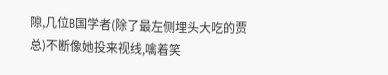隙,几位B国学者(除了最左侧埋头大吃的贾总)不断像她投来视线,噙着笑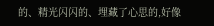的、精光闪闪的、埋藏了心思的,好像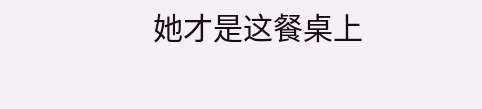她才是这餐桌上